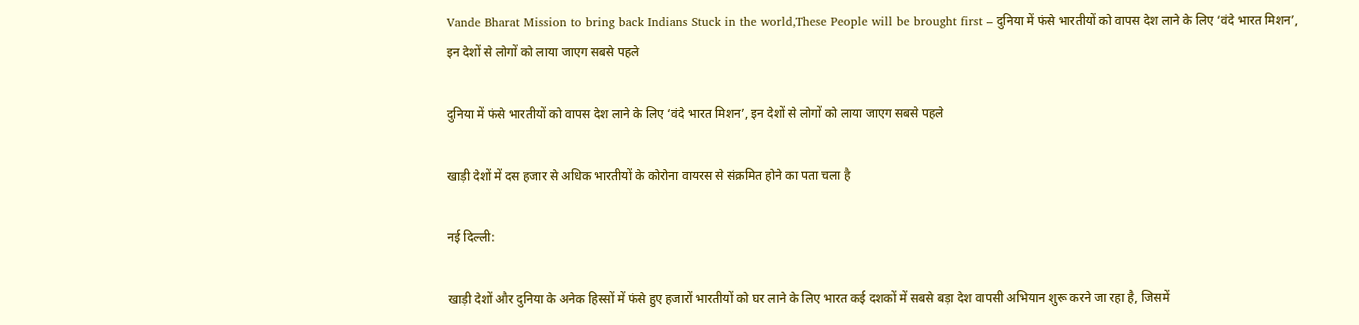Vande Bharat Mission to bring back Indians Stuck in the world,These People will be brought first – दुनिया में फंसे भारतीयों को वापस देश लाने के लिए ‘वंदे भारत मिशन’, इन देशों से लोगों को लाया जाएग सबसे पहले

दुनिया में फंसे भारतीयों को वापस देश लाने के लिए ‘वंदे भारत मिशन’, इन देशों से लोगों को लाया जाएग सबसे पहले

खाड़ी देशों में दस हजार से अधिक भारतीयों के कोरोना वायरस से संक्रमित होने का पता चला है

नई दिल्ली:

खाड़ी देशों और दुनिया के अनेक हिस्सों में फंसे हुए हजारों भारतीयों को घर लाने के लिए भारत कई दशकों में सबसे बड़ा देश वापसी अभियान शुरू करने जा रहा है, जिसमें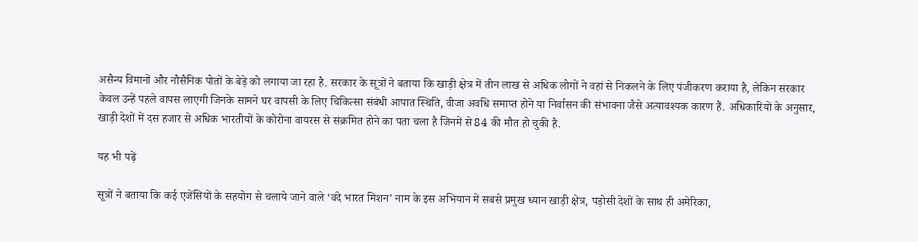असैन्य विमानों और नौसैनिक पोतों के बेड़े को लगाया जा रहा है. सरकार के सूत्रों ने बताया कि खाड़ी क्षेत्र में तीन लाख से अधिक लोगों ने वहां से निकलने के लिए पंजीकरण कराया है, लेकिन सरकार केवल उन्हें पहले वापस लाएगी जिनके सामने घर वापसी के लिए चिकित्सा संबंधी आपात स्थिति, वीजा अवधि समाप्त होने या निर्वासन की संभावना जैसे अत्यावश्यक कारण हैं. अधिकारियों के अनुसार, खाड़ी देशों में दस हजार से अधिक भारतीयों के कोरोना वायरस से संक्रमित होने का पता चला है जिनमें से 84 की मौत हो चुकी है.

यह भी पढ़ें

सूत्रों ने बताया कि कई एजेंसियों के सहयोग से चलाये जाने वाले ‘वंदे भारत मिशन’ नाम के इस अभियान में सबसे प्रमुख ध्यान खाड़ी क्षेत्र, पड़ोसी देशों के साथ ही अमेरिका,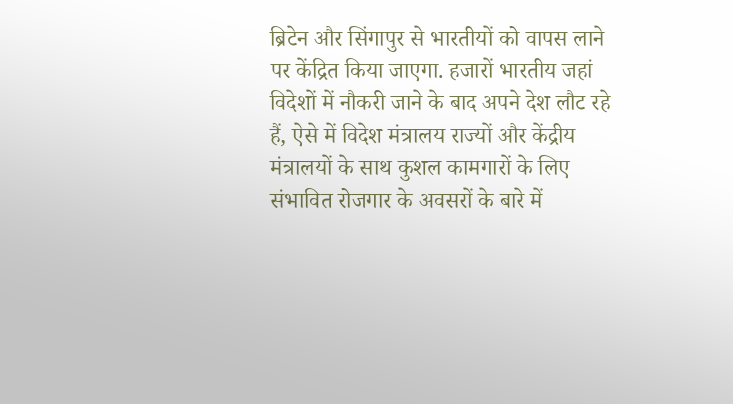ब्रिटेन और सिंगापुर से भारतीयों को वापस लाने पर केंद्रित किया जाएगा. हजारों भारतीय जहां विदेशों में नौकरी जाने के बाद अपने देश लौट रहे हैं, ऐसे में विदेश मंत्रालय राज्यों और केंद्रीय मंत्रालयों के साथ कुशल कामगारों के लिए संभावित रोजगार के अवसरों के बारे में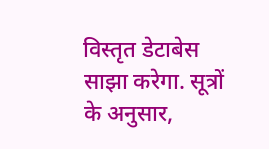विस्तृत डेटाबेस साझा करेगा. सूत्रों के अनुसार,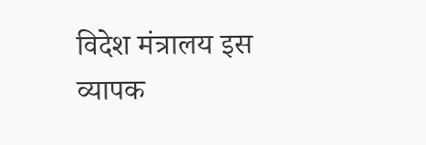विदेश मंत्रालय इस व्यापक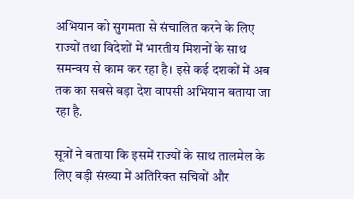अभियान को सुगमता से संचालित करने के लिए राज्यों तथा विदेशों में भारतीय मिशनों के साथ समन्वय से काम कर रहा है। इसे कई दशकों में अब तक का सबसे बड़ा देश वापसी अभियान बताया जा रहा है.

सूत्रों ने बताया कि इसमें राज्यों के साथ तालमेल के लिए बड़ी संख्या में अतिरिक्त सचिवों और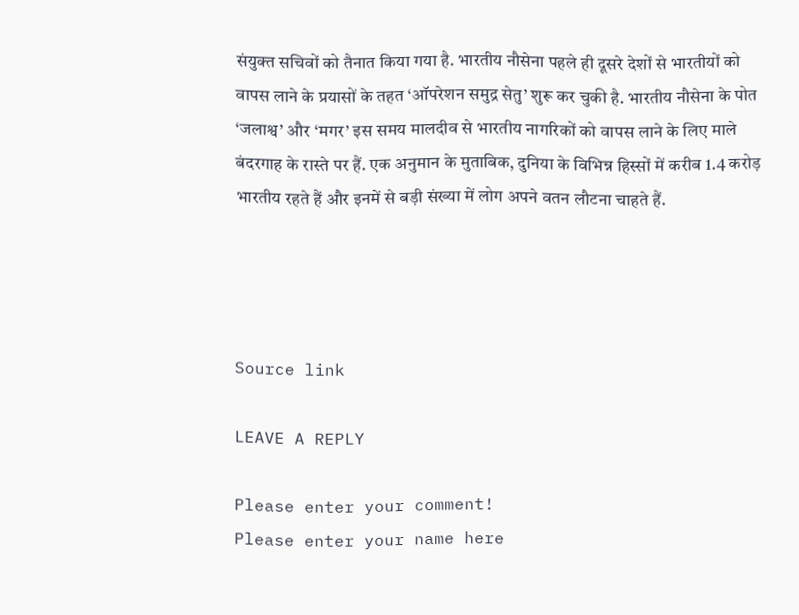संयुक्त सचिवों को तैनात किया गया है. भारतीय नौसेना पहले ही दूसरे देशों से भारतीयों को वापस लाने के प्रयासों के तहत ‘ऑपरेशन समुद्र सेतु’ शुरू कर चुकी है. भारतीय नौसेना के पोत ‘जलाश्व’ और ‘मगर’ इस समय मालदीव से भारतीय नागरिकों को वापस लाने के लिए माले बंदरगाह के रास्ते पर हैं. एक अनुमान के मुताबिक, दुनिया के विभिन्न हिस्सों में करीब 1.4 करोड़ भारतीय रहते हैं और इनमें से बड़ी संख्या में लोग अपने वतन लौटना चाहते हैं.




Source link

LEAVE A REPLY

Please enter your comment!
Please enter your name here